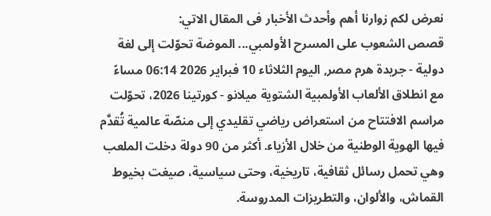نعرض لكم زوارنا أهم وأحدث الأخبار فى المقال الاتي:
قصص الشعوب على المسرح الأولمبي... الموضة تحوّلت إلى لغة دولية - جريدة هرم مصر, اليوم الثلاثاء 10 فبراير 2026 06:14 مساءً
مع انطلاق الألعاب الأولمبية الشتوية ميلانو - كورتينا 2026، تحوّلت مراسم الافتتاح من استعراض رياضي تقليدي إلى منصّة عالمية تُقدَّم فيها الهوية الوطنية من خلال الأزياء. أكثر من 90 دولة دخلت الملعب وهي تحمل رسائل ثقافية، تاريخية، وحتى سياسية، صيغت بخيوط القماش، والألوان، والتطريزات المدروسة.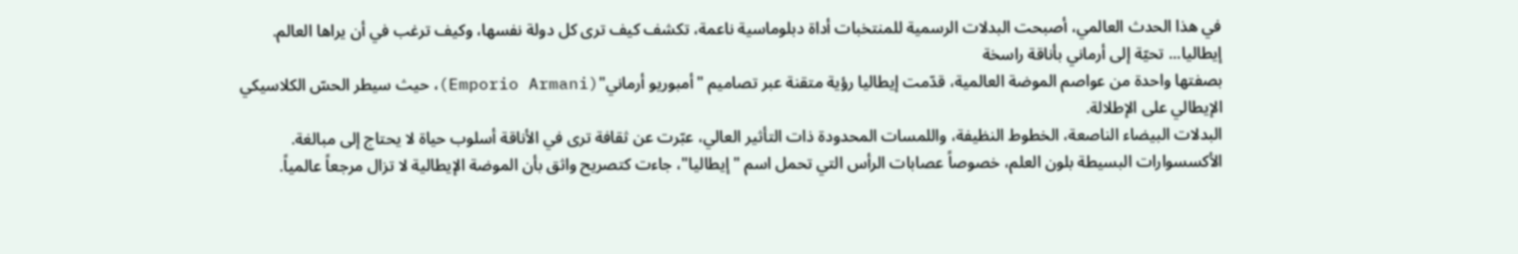في هذا الحدث العالمي، أصبحت البدلات الرسمية للمنتخبات أداة دبلوماسية ناعمة، تكشف كيف ترى كل دولة نفسها، وكيف ترغب في أن يراها العالم.
إيطاليا... تحيّة إلى أرماني بأناقة راسخة
بصفتها واحدة من عواصم الموضة العالمية، قدّمت إيطاليا رؤية متقنة عبر تصاميم "أمبوريو أرماني"(Emporio Armani)، حيث سيطر الحسّ الكلاسيكي الإيطالي على الإطلالة.
البدلات البيضاء الناصعة، الخطوط النظيفة، واللمسات المحدودة ذات التأثير العالي، عبّرت عن ثقافة ترى في الأناقة أسلوب حياة لا يحتاج إلى مبالغة.
الأكسسوارات البسيطة بلون العلم، خصوصاً عصابات الرأس التي تحمل اسم "إيطاليا"، جاءت كتصريح واثق بأن الموضة الإيطالية لا تزال مرجعاً عالمياً.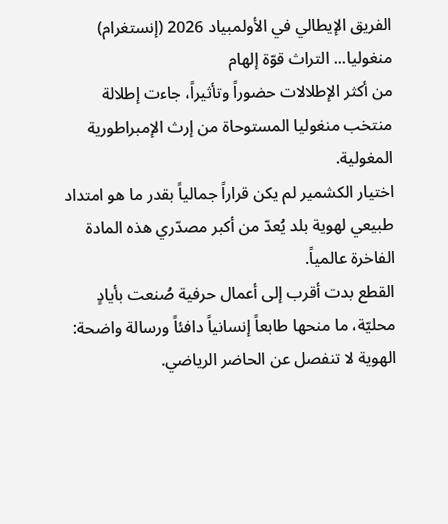الفريق الإيطالي في الأولمبياد 2026 (إنستغرام)
منغوليا... التراث قوّة إلهام
من أكثر الإطلالات حضوراً وتأثيراً، جاءت إطلالة منتخب منغوليا المستوحاة من إرث الإمبراطورية المغولية.
اختيار الكشمير لم يكن قراراً جمالياً بقدر ما هو امتداد طبيعي لهوية بلد يُعدّ من أكبر مصدّري هذه المادة الفاخرة عالمياً.
القطع بدت أقرب إلى أعمال حرفية صُنعت بأيادٍ محليّة، ما منحها طابعاً إنسانياً دافئاً ورسالة واضحة: الهوية لا تنفصل عن الحاضر الرياضي.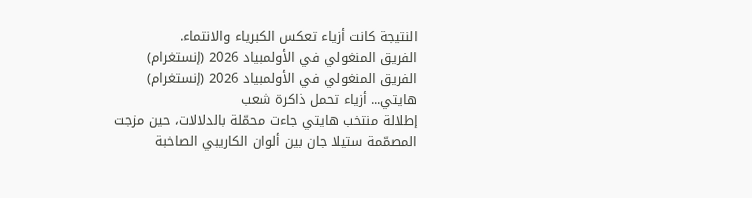النتيجة كانت أزياء تعكس الكبرياء والانتماء.
الفريق المنغولي في الأولمبياد 2026 (إنستغرام)
الفريق المنغولي في الأولمبياد 2026 (إنستغرام)
هايتي... أزياء تحمل ذاكرة شعب
إطلالة منتخب هايتي جاءت محمّلة بالدلالات، حين مزجت المصمّمة ستيلا جان بين ألوان الكاريبي الصاخبة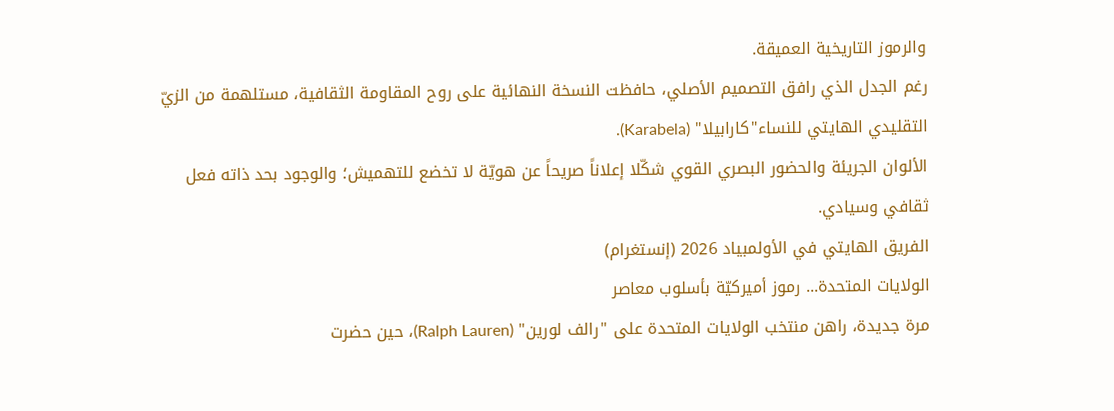والرموز التاريخية العميقة.
رغم الجدل الذي رافق التصميم الأصلي، حافظت النسخة النهائية على روح المقاومة الثقافية، مستلهمة من الزيّ التقليدي الهايتي للنساء"كارابيلا" (Karabela).
الألوان الجريئة والحضور البصري القوي شكّلا إعلاناً صريحاً عن هويّة لا تخضع للتهميش؛ والوجود بحد ذاته فعل ثقافي وسيادي.
الفريق الهايتي في الأولمبياد 2026 (إنستغرام)
الولايات المتحدة... رموز أميركيّة بأسلوب معاصر
مرة جديدة، راهن منتخب الولايات المتحدة على "رالف لورين" (Ralph Lauren)، حين حضرت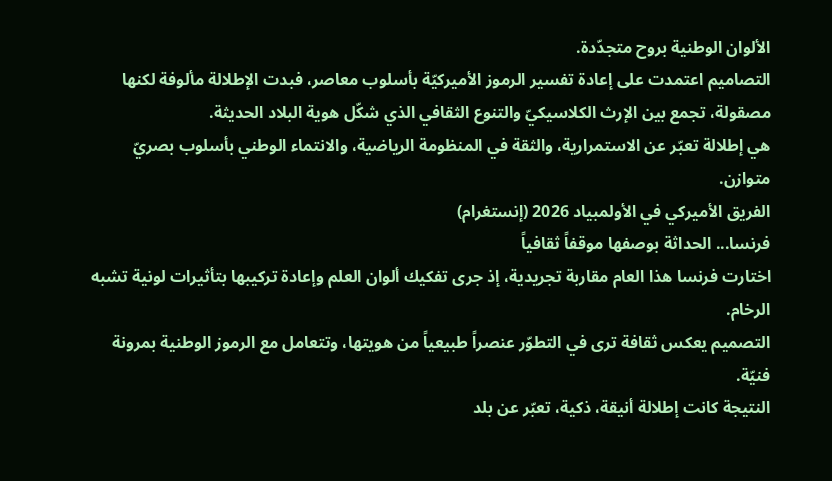الألوان الوطنية بروح متجدّدة.
التصاميم اعتمدت على إعادة تفسير الرموز الأميركيّة بأسلوب معاصر، فبدت الإطلالة مألوفة لكنها مصقولة، تجمع بين الإرث الكلاسيكيّ والتنوع الثقافي الذي شكّل هوية البلاد الحديثة.
هي إطلالة تعبّر عن الاستمرارية، والثقة في المنظومة الرياضية، والانتماء الوطني بأسلوب بصريّ متوازن.
الفريق الأميركي في الأولمبياد 2026 (إنستغرام)
فرنسا... الحداثة بوصفها موقفاً ثقافياً
اختارت فرنسا هذا العام مقاربة تجريدية، إذ جرى تفكيك ألوان العلم وإعادة تركيبها بتأثيرات لونية تشبه الرخام.
التصميم يعكس ثقافة ترى في التطوّر عنصراً طبيعياً من هويتها، وتتعامل مع الرموز الوطنية بمرونة فنيّة.
النتيجة كانت إطلالة أنيقة، ذكية، تعبّر عن بلد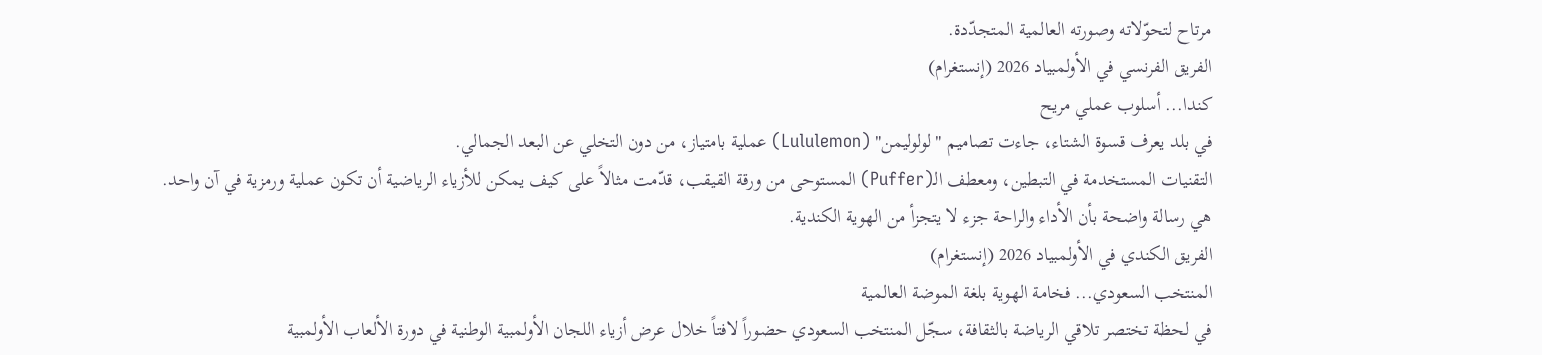مرتاح لتحوّلاته وصورته العالمية المتجدّدة.
الفريق الفرنسي في الأولمبياد 2026 (إنستغرام)
كندا... أسلوب عملي مريح
في بلد يعرف قسوة الشتاء، جاءت تصاميم "لولوليمن" (Lululemon) عملية بامتياز، من دون التخلي عن البعد الجمالي.
التقنيات المستخدمة في التبطين، ومعطف الـ(Puffer) المستوحى من ورقة القيقب، قدّمت مثالاً على كيف يمكن للأزياء الرياضية أن تكون عملية ورمزية في آن واحد.
هي رسالة واضحة بأن الأداء والراحة جزء لا يتجزأ من الهوية الكندية.
الفريق الكندي في الأولمبياد 2026 (إنستغرام)
المنتخب السعودي... فخامة الهوية بلغة الموضة العالمية
في لحظة تختصر تلاقي الرياضة بالثقافة، سجّل المنتخب السعودي حضوراً لافتاً خلال عرض أزياء اللجان الأولمبية الوطنية في دورة الألعاب الأولمبية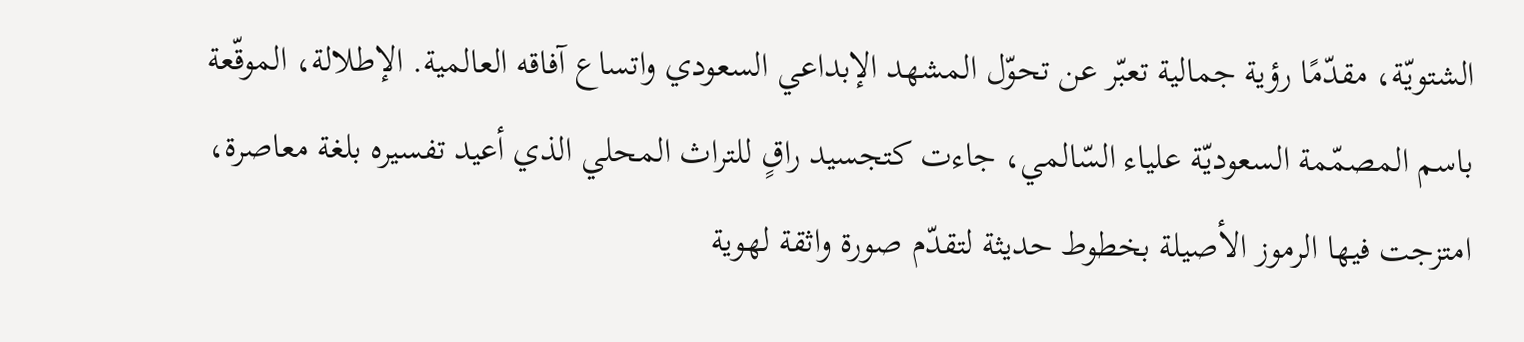الشتويّة، مقدّمًا رؤية جمالية تعبّر عن تحوّل المشهد الإبداعي السعودي واتساع آفاقه العالمية. الإطلالة، الموقّعة باسم المصمّمة السعوديّة علياء السّالمي، جاءت كتجسيد راقٍ للتراث المحلي الذي أعيد تفسيره بلغة معاصرة، امتزجت فيها الرموز الأصيلة بخطوط حديثة لتقدّم صورة واثقة لهوية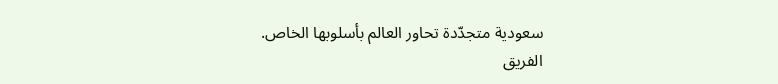سعودية متجدّدة تحاور العالم بأسلوبها الخاص.
الفريق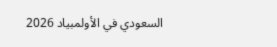السعودي في الأولمبياد 2026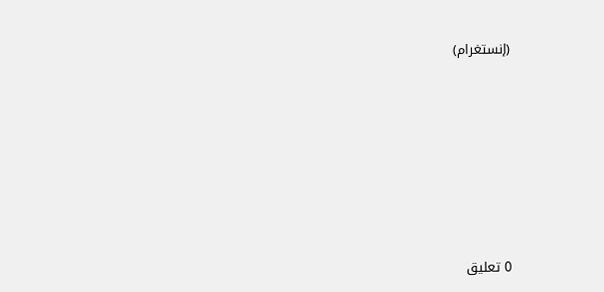(إنستغرام)










0 تعليق